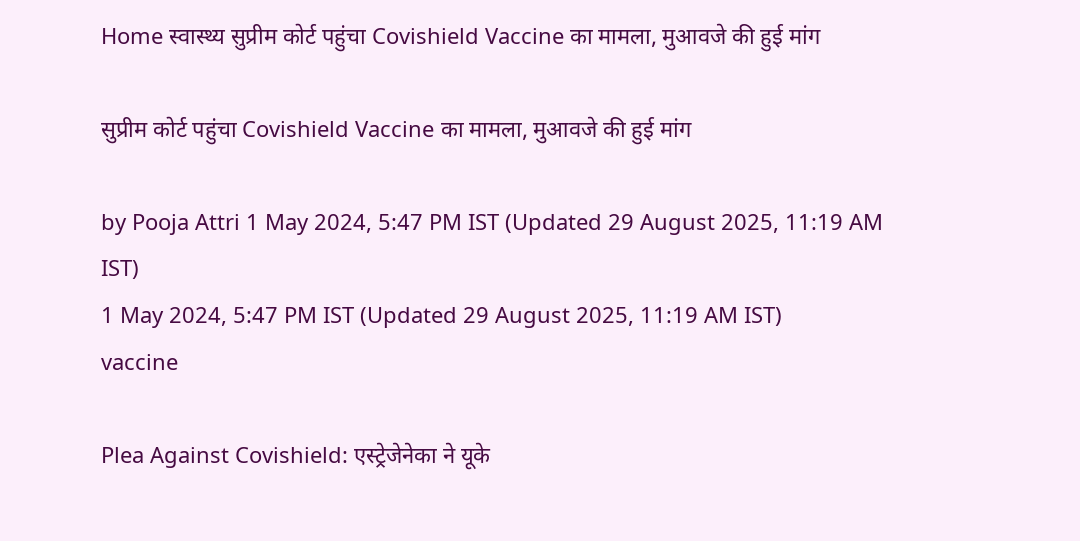Home स्वास्थ्य सुप्रीम कोर्ट पहुंचा Covishield Vaccine का मामला, मुआवजे की हुई मांग

सुप्रीम कोर्ट पहुंचा Covishield Vaccine का मामला, मुआवजे की हुई मांग

by Pooja Attri 1 May 2024, 5:47 PM IST (Updated 29 August 2025, 11:19 AM IST)
1 May 2024, 5:47 PM IST (Updated 29 August 2025, 11:19 AM IST)
vaccine

Plea Against Covishield: एस्ट्रेजेनेका ने यूके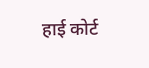हाई कोर्ट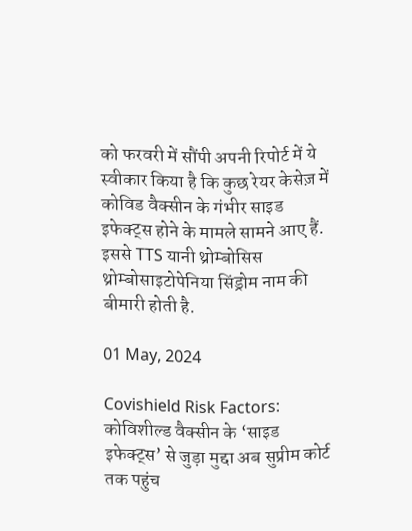को फरवरी में सौंपी अपनी रिपोर्ट में ये स्वीकार किया है कि कुछ रेयर केसेज़ में कोविड वैक्सीन के गंभीर साइड इफेक्ट्स होने के मामले सामने आए हैं. इससे TTS यानी थ्रोम्बोसिस थ्रोम्बोसाइटोपेनिया सिंड्रोम नाम की बीमारी होती है.

01 May, 2024

Covishield Risk Factors: कोविशील्ड वैक्सीन के ‘साइड इफेक्ट्स’ से जुड़ा मुद्दा अब सुप्रीम कोर्ट तक पहुंच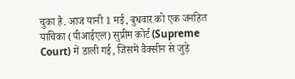चुका है. आज यानी 1 मई, बुधवार को एक जनहित याचिका (पीआईएल) सुप्रीम कोर्ट (Supreme Court) में डाली गई, जिसमें वैक्सीन से जुड़े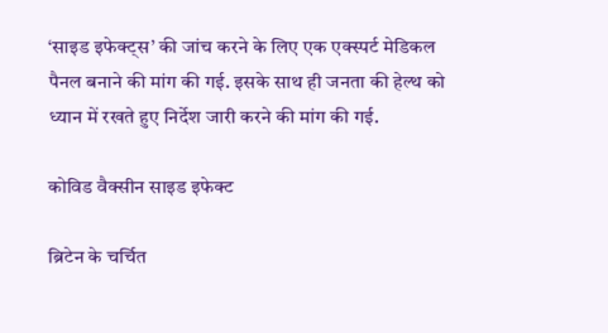‘साइड इफेक्ट्स’ की जांच करने के लिए एक एक्स्पर्ट मेडिकल पैनल बनाने की मांग की गई. इसके साथ ही जनता की हेल्थ को ध्यान में रखते हुए निर्देश जारी करने की मांग की गई.

कोविड वैक्सीन साइड इफेक्ट

ब्रिटेन के चर्चित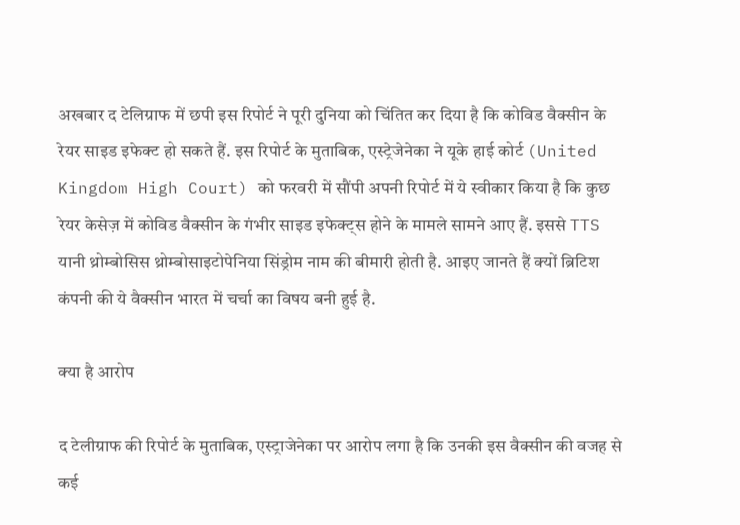अखबार द टेलिग्राफ में छपी इस रिपोर्ट ने पूरी दुनिया को चिंतित कर दिया है कि कोविड वैक्सीन के रेयर साइड इफेक्ट हो सकते हैं. इस रिपोर्ट के मुताबिक, एस्ट्रेजेनेका ने यूके हाई कोर्ट (United Kingdom High Court) को फरवरी में सौंपी अपनी रिपोर्ट में ये स्वीकार किया है कि कुछ रेयर केसेज़ में कोविड वैक्सीन के गंभीर साइड इफेक्ट्स होने के मामले सामने आए हैं. इससे TTS यानी थ्रोम्बोसिस थ्रोम्बोसाइटोपेनिया सिंड्रोम नाम की बीमारी होती है. आइए जानते हैं क्यों ब्रिटिश कंपनी की ये वैक्सीन भारत में चर्चा का विषय बनी हुई है.

क्या है आरोप

द टेलीग्राफ की रिपोर्ट के मुताबिक, एस्ट्राजेनेका पर आरोप लगा है कि उनकी इस वैक्सीन की वजह से कई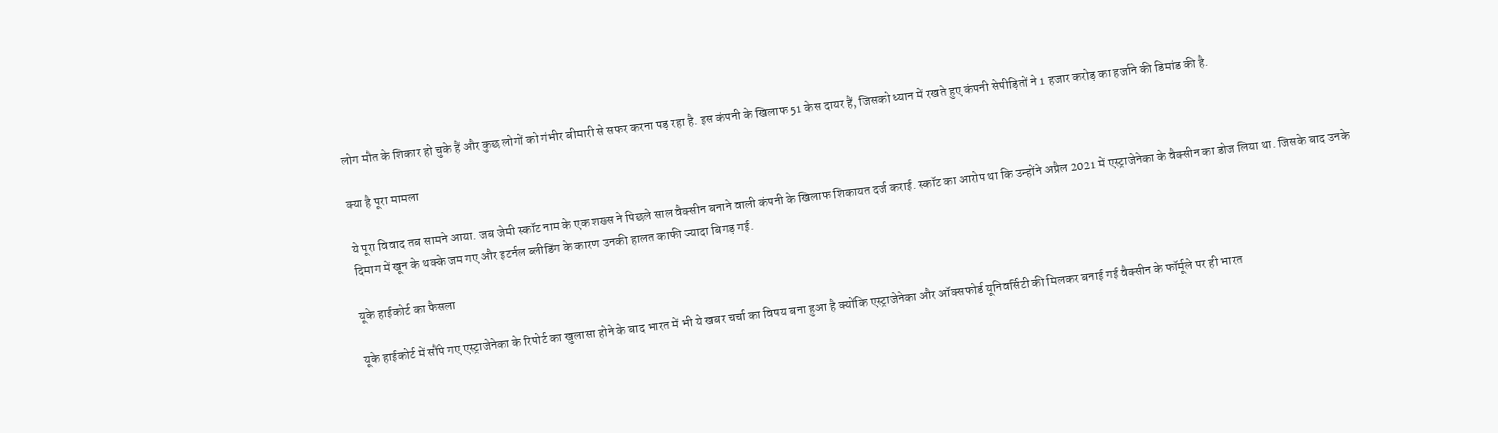लोग मौत के शिकार हो चुके हैं और कुछ लोगों को गंभीर बीमारी से सफर करना पड़ रहा है. इस कंपनी के खिलाफ 51 केस दायर हैं, जिसको ध्यान में रखते हुए कंपनी सेपीड़ितों ने 1 हजार करोड़ का हर्जाने की डिमांड की है.

क्या है पूरा मामला

ये पूरा विवाद तब सामने आया. जब जेमी स्कॉट नाम के एक शख्स ने पिछले साल वैक्सीन बनाने वाली कंपनी के खिलाफ शिकायत दर्ज कराई. स्कॉट का आरोप था कि उन्होंने अप्रैल 2021 में एस्ट्राजेनेका के वैक्सीन का डोज लिया था. जिसके बाद उनके दिमाग में खून के थक्के जम गए और इटर्नल ब्लीडिंग के कारण उनकी हालत काफी ज्यादा बिगड़ गई.

यूके हाईकोर्ट का फैसला

यूके हाईकोर्ट में सौंपे गए एस्ट्राजेनेका के रिपोर्ट का खुलासा होने के बाद भारत में भी ये खबर चर्चा का विषय बना हुआ है क्योंकि एस्ट्राजेनेका और ऑक्सफोर्ड यूनिवर्सिटी की मिलकर बनाई गई वैक्सीन के फॉर्मूले पर ही भारत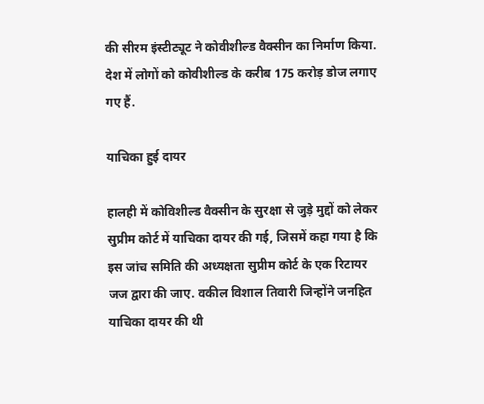की सीरम इंस्टीट्यूट ने कोवीशील्ड वैक्सीन का निर्माण किया. देश में लोगों को कोवीशील्ड के करीब 175 करोड़ डोज लगाए गए हैं.

याचिका हुई दायर

हालही में कोविशील्ड वैक्सीन के सुरक्षा से जुड़े मुद्दों को लेकर सुप्रीम कोर्ट में याचिका दायर की गई, जिसमें कहा गया है कि इस जांच समिति की अध्यक्षता सुप्रीम कोर्ट के एक रिटायर जज द्वारा की जाए. वकील विशाल तिवारी जिन्होंने जनहित याचिका दायर की थी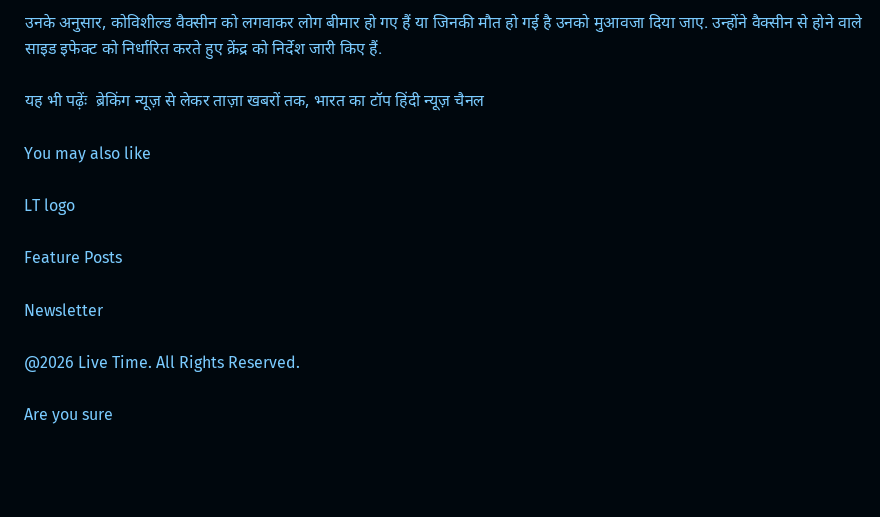उनके अनुसार, कोविशील्ड वैक्सीन को लगवाकर लोग बीमार हो गए हैं या जिनकी मौत हो गई है उनको मुआवजा दिया जाए. उन्होंने वैक्सीन से होने वाले साइड इफेक्ट को निर्धारित करते हुए क्रेंद्र को निर्देश जारी किए हैं.

यह भी पढ़ेंः  ब्रेकिंग न्यूज़ से लेकर ताज़ा खबरों तक, भारत का टॉप हिंदी न्यूज़ चैनल

You may also like

LT logo

Feature Posts

Newsletter

@2026 Live Time. All Rights Reserved.

Are you sure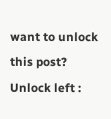want to unlock this post?
Unlock left :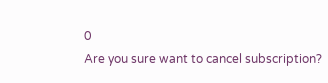0
Are you sure want to cancel subscription?